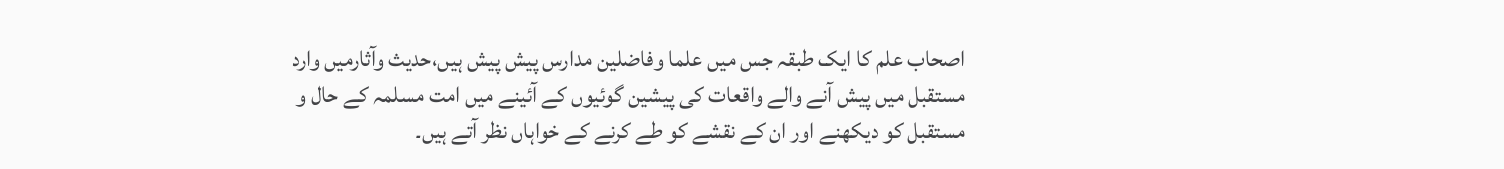اصحاب علم کا ایک طبقہ جس میں علما وفاضلین مدارس پیش پیش ہیں،حدیث وآثارمیں وارد مستقبل میں پیش آنے والے واقعات کی پیشین گوئیوں کے آئینے میں امت مسلمہ کے حال و مستقبل کو دیکھنے اور ان کے نقشے کو طے کرنے کے خواہاں نظر آتے ہیں۔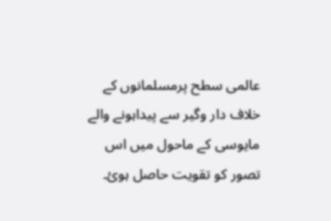عالمی سطح پرمسلمانوں کے خلاف دار وگیر سے پیداہونے والے مایوسی کے ماحول میں اس تصور کو تقویت حاصل ہوئ۔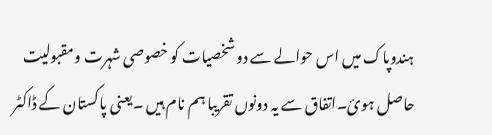ہندوپاک میں اس حوالے سے دو شخصیات کو خصوصی شہرت ومقبولیت حاصل ہوئ۔اتفاق سے یہ دونوں تقریبا ہم نام ہیں ۔یعنی پاکستان کے ڈاکٹر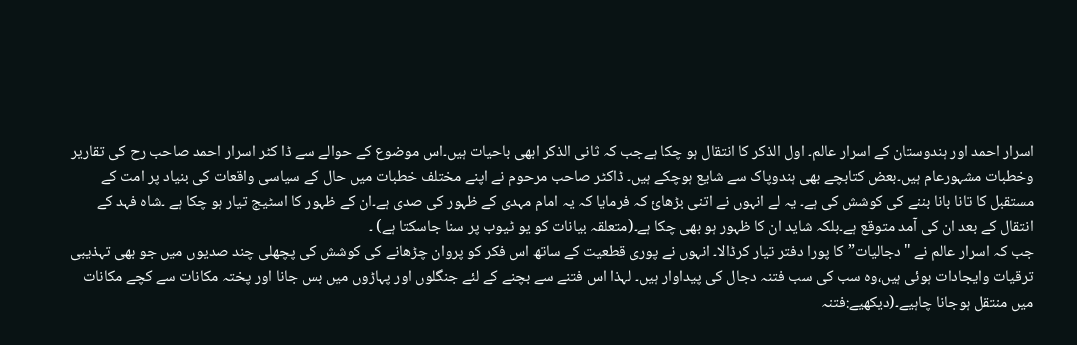اسرار احمد اور ہندوستان کے اسرار عالم۔ اول الذکر کا انتقال ہو چکا ہےجب کہ ثانی الذکر ابھی باحیات ہیں۔اس موضوع کے حوالے سے ڈا کٹر اسرار احمد صاحب رح کی تقاریر وخطبات مشہورعام ہیں۔بعض کتابچے بھی ہندوپاک سے شایع ہوچکے ہیں۔ ڈاکٹر صاحب مرحوم نے اپنے مختلف خطبات میں حال کے سیاسی واقعات کی بنیاد پر امت کے مستقبل کا تانا بانا بننے کی کوشش کی ہے۔ یہ لے انہوں نے اتنی بڑھائ کہ فرمایا کہ یہ امام مہدی کے ظہور کی صدی ہے۔ان کے ظہور کا اسٹیج تیار ہو چکا ہے ۔شاہ فہد کے انتقال کے بعد ان کی آمد متوقع ہے۔بلکہ شاید ان کا ظہور ہو بھی چکا ہے۔(متعلقہ بیانات کو یو ٹیوب پر سنا جاسکتا ہے) ۔
جب کہ اسرار عالم نے "دجالیات” کا پورا دفتر تیار کرڈالا۔ انہوں نے پوری قطعیت کے ساتھ اس فکر کو پروان چڑھانے کی کوشش کی پچھلی چند صدیوں میں جو بھی تہذیبی ترقیات وایجادات ہوئی ہیں،وہ سب کی سب فتنہ دجال کی پیداوار ہیں۔ لہذا اس فتنے سے بچنے کے لئے جنگلوں اور پہاڑوں میں بس جانا اور پختہ مکانات سے کچے مکانات میں منتقل ہوجانا چاہیے۔(دیکھیے:فتنہ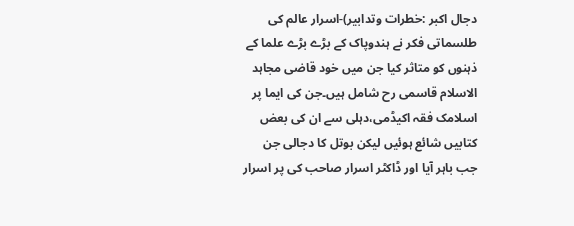دجال اکبر :خطرات وتدابیر)-اسرار عالم کی طلسماتی فکر نے ہندوپاک کے بڑے بڑے علما کے ذہنوں کو متاثر کیا جن میں خود قاضی مجاہد الاسلام قاسمی رح شامل ہیں۔جن کی ایما پر اسلامک فقہ اکیڈمی،دہلی سے ان کی بعض کتابیں شائع ہوئیں لیکن بوتل کا دجالی جن جب باہر آیا اور ڈاکٹر اسرار صاحب کی پر اسرار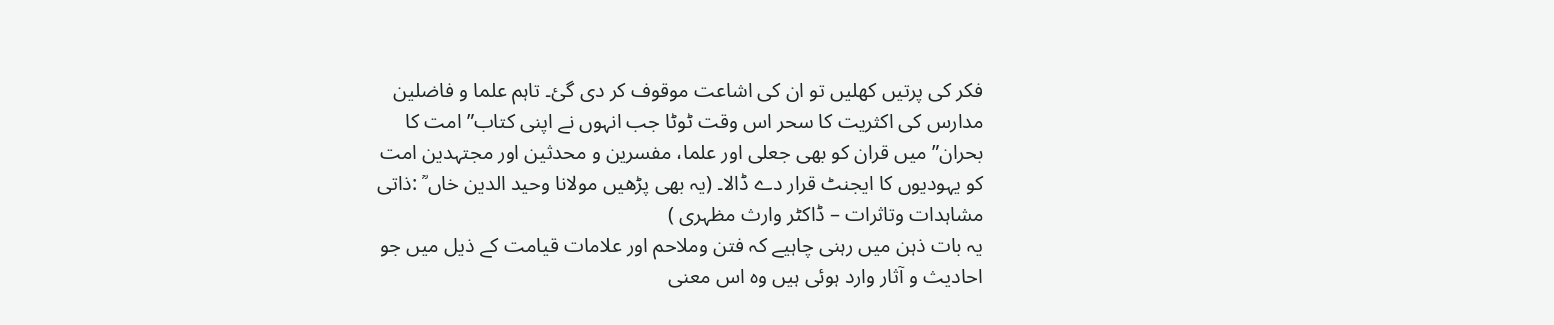فکر کی پرتیں کھلیں تو ان کی اشاعت موقوف کر دی گئ۔ تاہم علما و فاضلین مدارس کی اکثریت کا سحر اس وقت ٹوٹا جب انہوں نے اپنی کتاب” امت کا بحران” میں قران کو بھی جعلی اور علما، مفسرین و محدثین اور مجتہدین امت کو یہودیوں کا ایجنٹ قرار دے ڈالا۔ (یہ بھی پڑھیں مولانا وحید الدین خاں ؒ :ذاتی مشاہدات وتاثرات – ڈاکٹر وارث مظہری )
یہ بات ذہن میں رہنی چاہیے کہ فتن وملاحم اور علامات قیامت کے ذیل میں جو احادیث و آثار وارد ہوئی ہیں وہ اس معنی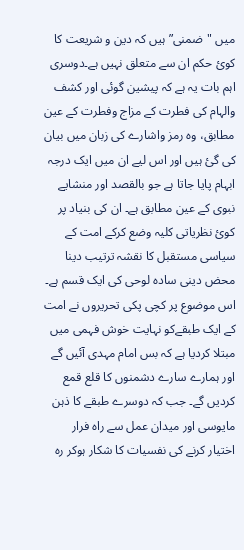میں "ضمنی” ہیں کہ دین و شریعت کا کوئ حکم ان سے متعلق نہیں ہے۔دوسری اہم بات یہ ہے کہ پیشین گوئی اور کشف والہام کی فطرت کے مزاج وفطرت کے عین مطابق، وہ رمز واشارے کی زبان میں بیان کی گئ ہیں اور اس لیے ان میں ایک درجہ ابہام پایا جاتا ہے جو بالقصد اور منشایے نبوی کے عین مطابق ہے۔ ان کی بنیاد پر کوئ نظریاتی کلیہ وضع کرکے امت کے سیاسی مستقبل کا نقشہ ترتیب دینا محض دینی سادہ لوحی کی ایک قسم ہے۔
اس موضوع پر کچی پکی تحریروں نے امت کے ایک طبقےکو نہایت خوش فہمی میں مبتلا کردیا ہے کہ بس امام مہدی آئیں گے اور ہمارے سارے دشمنوں کا قلع قمع کردیں گے۔ جب کہ دوسرے طبقے کا ذہن مایوسی اور میدان عمل سے راہ فرار اختیار کرنے کی نفسیات کا شکار ہوکر رہ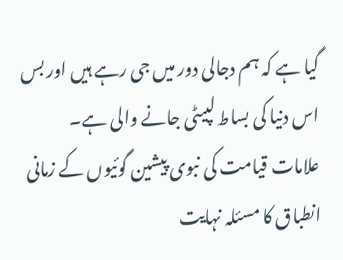گیا ہے کہ ہم دجالی دور میں جی رہے ہیں اور بس اس دنیا کی بساط لپیٹی جانے والی ہے۔
علامات قیامت کی نبوی پیشین گوئیوں کے زمانی انطباق کا مسئلہ نہایت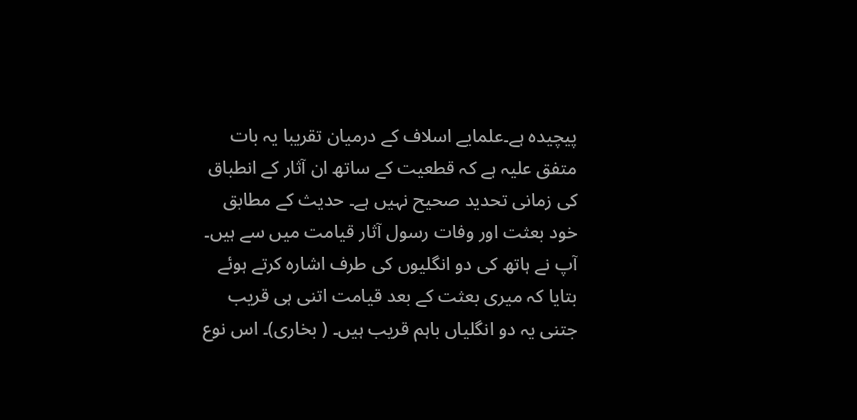پیچیدہ ہے۔علمایے اسلاف کے درمیان تقریبا یہ بات متفق علیہ ہے کہ قطعیت کے ساتھ ان آثار کے انطباق کی زمانی تحدید صحیح نہیں ہے۔ حدیث کے مطابق خود بعثت اور وفات رسول آثار قیامت میں سے ہیں۔ آپ نے ہاتھ کی دو انگلیوں کی طرف اشارہ کرتے ہوئے بتایا کہ میری بعثت کے بعد قیامت اتنی ہی قریب جتنی یہ دو انگلیاں باہم قریب ہیں۔ ( بخاری)۔ اس نوع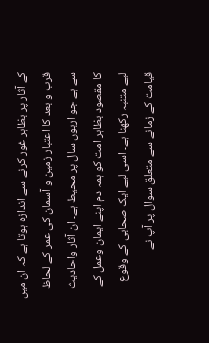کے آثار پر بظاہر غور کرنے سے اندازہ ہوتا ہے کہ ان میں قرب و بعد کا اعتبار زمین و آسمان کی عمر کے لحاظ سے ہے جو اربوں سال پر محیط ہے۔ ان آثار واحادیث کا مقصود بظاہر امت کو ہمہ دم اپنے ایمان وعمل کے لیے متنبہ رکھنا ہے۔ اسی لیے ایک صحابی کے وقوع قیامت کے زمانے سے متعلق سوال پر آپ نے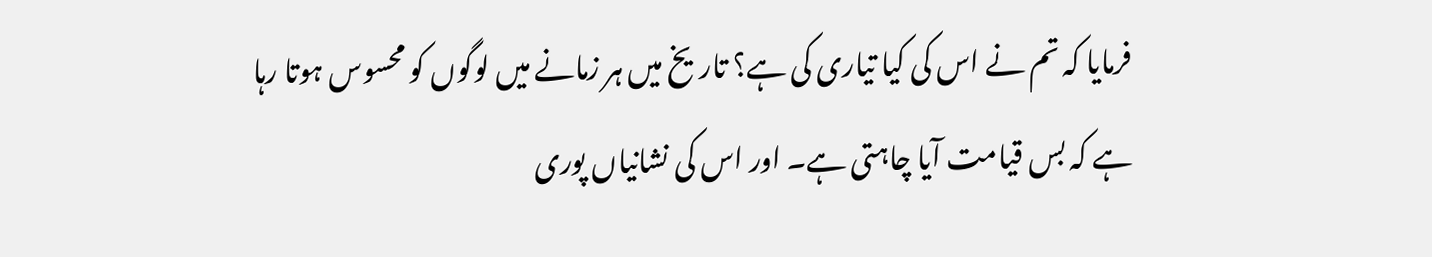فرمایا کہ تم نے اس کی کیا تیاری کی ہے؟ تاریخ میں ہر زمانے میں لوگوں کو محسوس ہوتا رہا ہے کہ بس قیامت آیا چاہتی ہے۔ اور اس کی نشانیاں پوری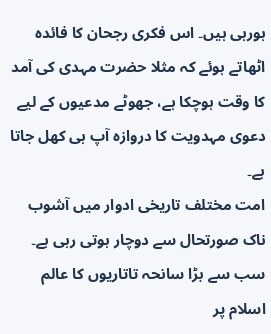ہورہی ہیں۔ اس فکری رجحان کا فائدہ اٹھاتے ہوئے کہ مثلا حضرت مہدی کی آمد کا وقت ہوچکا ہے، جھوٹے مدعیوں کے لیے دعوی مہدویت کا دروازہ آپ ہی کھل جاتا ہے۔
امت مختلف تاریخی ادوار میں آشوب ناک صورتحال سے دوچار ہوتی رہی ہے۔ سب سے بڑا سانحہ تاتاریوں کا عالم اسلام پر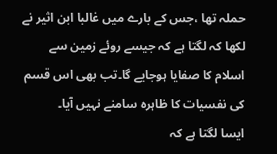حملہ تھا ،جس کے بارے میں غالبا ابن اثیر نے لکھا کہ لگتا ہے کہ جیسے روئے زمین سے اسلام کا صفایا ہوجایے گا۔تب بھی اس قسم کی نفسیات کا ظاہرہ سامنے نہیں آیا۔
ایسا لگتا ہے کہ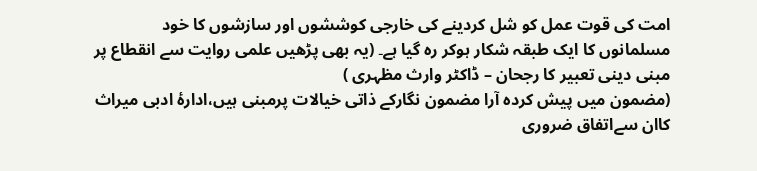امت کی قوت عمل کو شل کردینے کی خارجی کوششوں اور سازشوں کا خود مسلمانوں کا ایک طبقہ شکار ہوکر رہ گیا ہے۔ (یہ بھی پڑھیں علمی روایت سے انقطاع پر مبنی دینی تعبیر کا رجحان – ڈاکٹر وارث مظہری )
(مضمون میں پیش کردہ آرا مضمون نگارکے ذاتی خیالات پرمبنی ہیں،ادارۂ ادبی میراث کاان سےاتفاق ضروری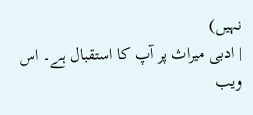نہیں)
| ادبی میراث پر آپ کا استقبال ہے۔ اس ویب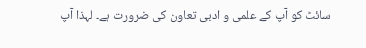سائٹ کو آپ کے علمی و ادبی تعاون کی ضرورت ہے۔ لہذا آپ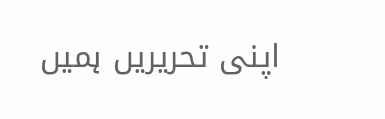اپنی تحریریں ہمیں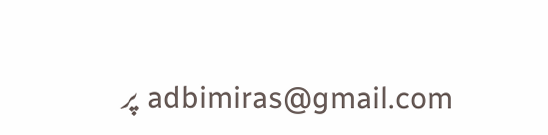adbimiras@gmail.com پر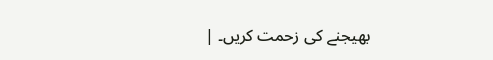بھیجنے کی زحمت کریں۔ |